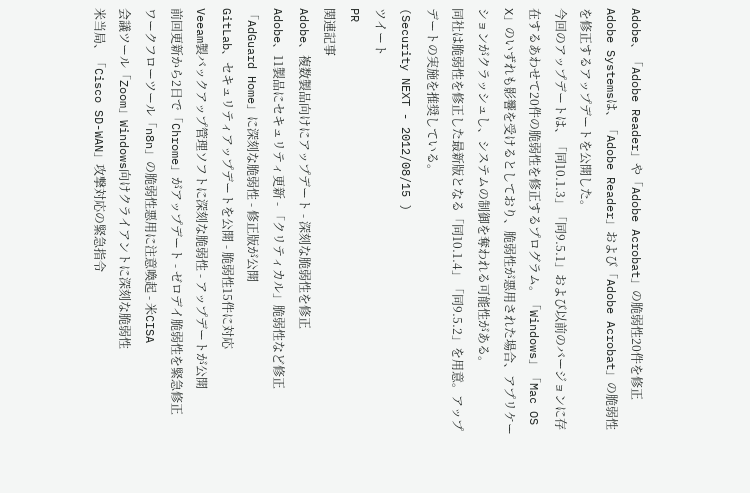Adobe、「Adobe Reader」や「Adobe Acrobat」の脆弱性20件を修正
Adobe Systemsは、「Adobe Reader」および「Adobe Acrobat」の脆弱性を修正するアップデートを公開した。
今回のアップデートは、「同10.1.3」「同9.5.1」および以前のバージョンに存在するあわせて20件の脆弱性を修正するプログラム。「Windows」「Mac OS X」のいずれも影響を受けるとしており、脆弱性が悪用された場合、アプリケーションがクラッシュし、システムの制御を奪われる可能性がある。
同社は脆弱性を修正した最新版となる「同10.1.4」「同9.5.2」を用意。アップデートの実施を推奨している。
(Security NEXT - 2012/08/15 )
ツイート
PR
関連記事
Adobe、複数製品向けにアップデート - 深刻な脆弱性を修正
Adobe、11製品にセキュリティ更新 - 「クリティカル」脆弱性など修正
「AdGuard Home」に深刻な脆弱性 - 修正版が公開
GitLab、セキュリティアップデートを公開 - 脆弱性15件に対応
Veeam製バックアップ管理ソフトに深刻な脆弱性 - アップデートが公開
前回更新から2日で「Chrome」がアップデート - ゼロデイ脆弱性を緊急修正
ワークフローツール「n8n」の脆弱性悪用に注意喚起 - 米CISA
会議ツール「Zoom」Windows向けクライアントに深刻な脆弱性
米当局、「Cisco SD-WAN」攻撃対応の緊急指令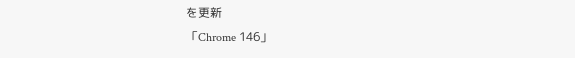を更新
「Chrome 146」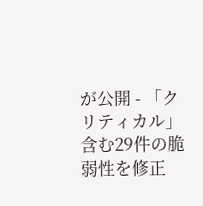が公開 - 「クリティカル」含む29件の脆弱性を修正